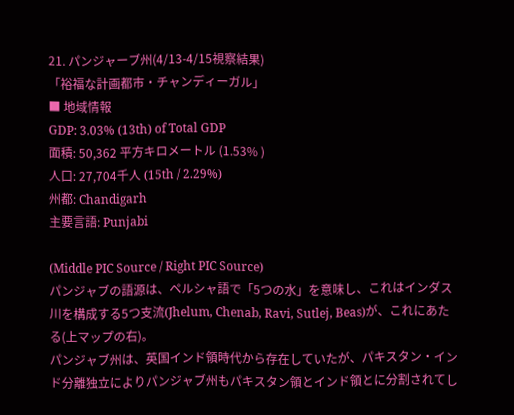21. パンジャーブ州(4/13-4/15視察結果)
「裕福な計画都市・チャンディーガル」
■ 地域情報
GDP: 3.03% (13th) of Total GDP
面積: 50,362 平方キロメートル (1.53% )
人口: 27,704千人 (15th / 2.29%)
州都: Chandigarh
主要言語: Punjabi

(Middle PIC Source / Right PIC Source)
パンジャブの語源は、ペルシャ語で「5つの水」を意味し、これはインダス川を構成する5つ支流(Jhelum, Chenab, Ravi, Sutlej, Beas)が、これにあたる(上マップの右)。
パンジャブ州は、英国インド領時代から存在していたが、パキスタン・インド分離独立によりパンジャブ州もパキスタン領とインド領とに分割されてし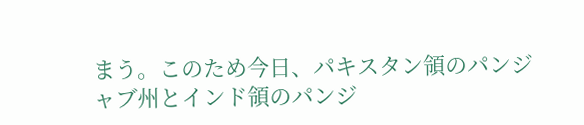まう。このため今日、パキスタン領のパンジャブ州とインド領のパンジ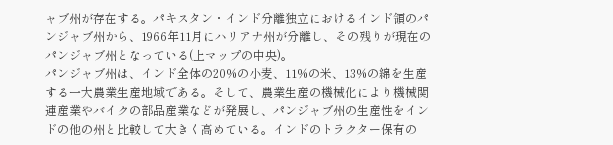ャブ州が存在する。パキスタン・インド分離独立におけるインド領のパンジャブ州から、1966年11月にハリアナ州が分離し、その残りが現在のパンジャブ州となっている(上マップの中央)。
パンジャブ州は、インド全体の20%の小麦、11%の米、13%の綿を生産する一大農業生産地域である。そして、農業生産の機械化により機械関連産業やバイクの部品産業などが発展し、パンジャブ州の生産性をインドの他の州と比較して大きく高めている。インドのトラクター保有の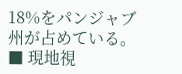18%をパンジャブ州が占めている。
■ 現地視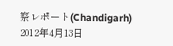察レポート(Chandigarh)
2012年4月13日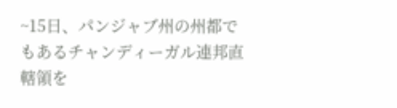~15日、パンジャブ州の州都でもあるチャンディーガル連邦直轄領を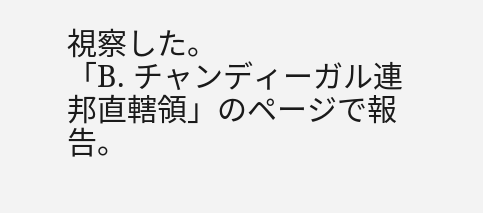視察した。
「B. チャンディーガル連邦直轄領」のページで報告。